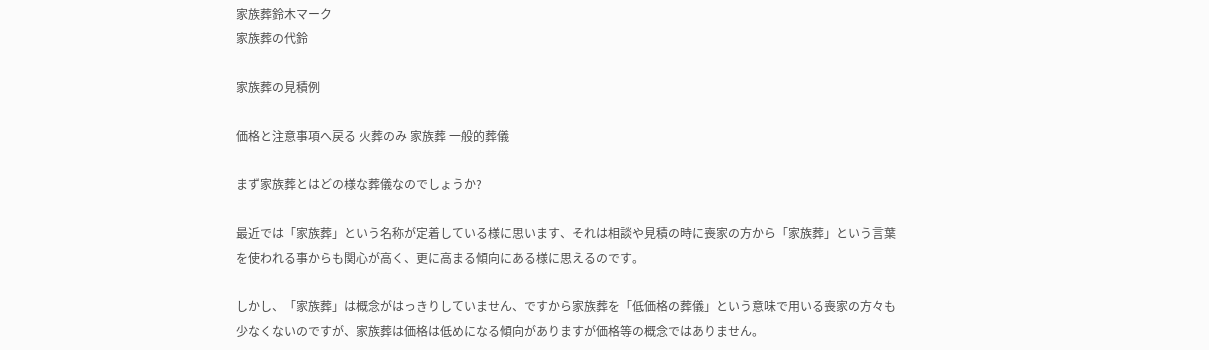家族葬鈴木マーク
家族葬の代鈴

家族葬の見積例

価格と注意事項へ戻る 火葬のみ 家族葬 一般的葬儀

まず家族葬とはどの様な葬儀なのでしょうか?

最近では「家族葬」という名称が定着している様に思います、それは相談や見積の時に喪家の方から「家族葬」という言葉を使われる事からも関心が高く、更に高まる傾向にある様に思えるのです。

しかし、「家族葬」は概念がはっきりしていません、ですから家族葬を「低価格の葬儀」という意味で用いる喪家の方々も少なくないのですが、家族葬は価格は低めになる傾向がありますが価格等の概念ではありません。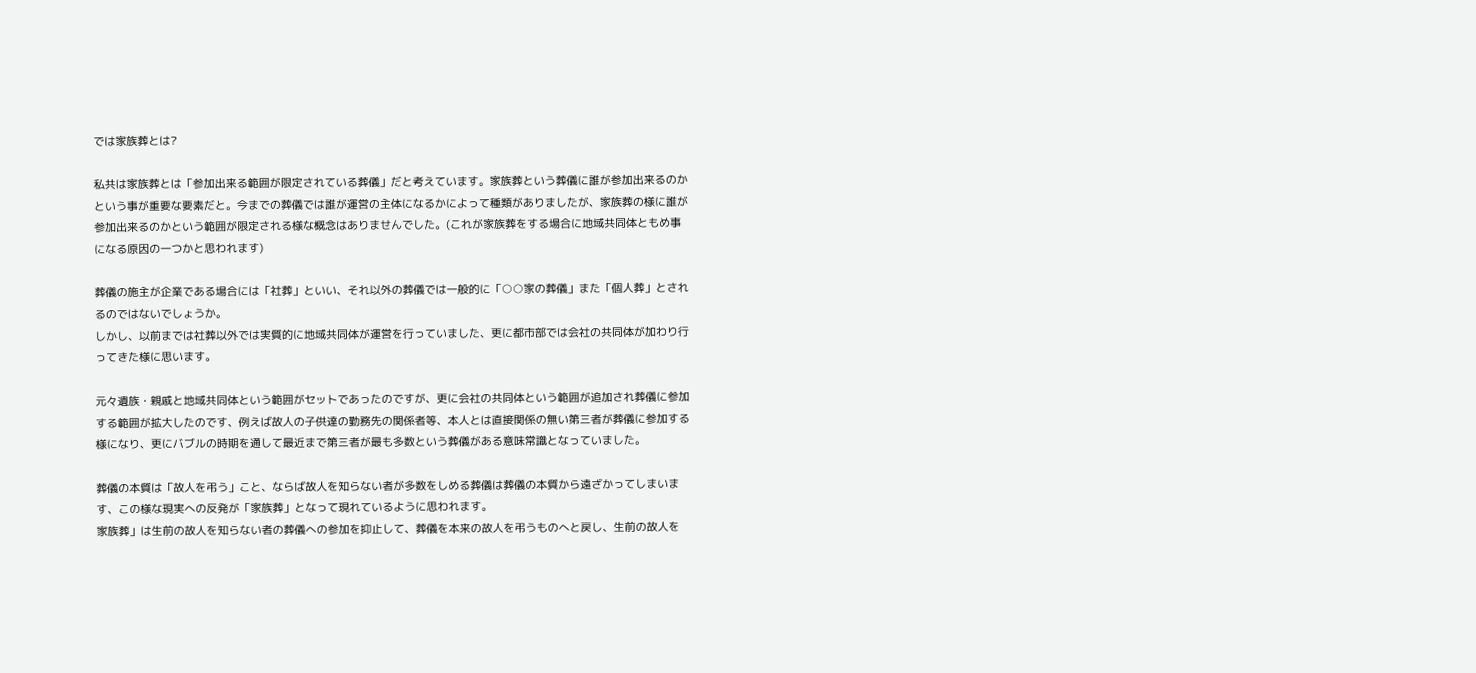では家族葬とは?

私共は家族葬とは「参加出来る範囲が限定されている葬儀」だと考えています。家族葬という葬儀に誰が参加出来るのかという事が重要な要素だと。今までの葬儀では誰が運営の主体になるかによって種類がありましたが、家族葬の様に誰が参加出来るのかという範囲が限定される様な概念はありませんでした。(これが家族葬をする場合に地域共同体ともめ事になる原因の一つかと思われます)

葬儀の施主が企業である場合には「社葬」といい、それ以外の葬儀では一般的に「○○家の葬儀」また「個人葬」とされるのではないでしょうか。
しかし、以前までは社葬以外では実質的に地域共同体が運営を行っていました、更に都市部では会社の共同体が加わり行ってきた様に思います。

元々遺族・親戚と地域共同体という範囲がセットであったのですが、更に会社の共同体という範囲が追加され葬儀に参加する範囲が拡大したのです、例えば故人の子供達の勤務先の関係者等、本人とは直接関係の無い第三者が葬儀に参加する様になり、更にバブルの時期を通して最近まで第三者が最も多数という葬儀がある意味常識となっていました。

葬儀の本質は「故人を弔う」こと、ならば故人を知らない者が多数をしめる葬儀は葬儀の本質から遠ざかってしまいます、この様な現実への反発が「家族葬」となって現れているように思われます。
家族葬」は生前の故人を知らない者の葬儀への参加を抑止して、葬儀を本来の故人を弔うものへと戻し、生前の故人を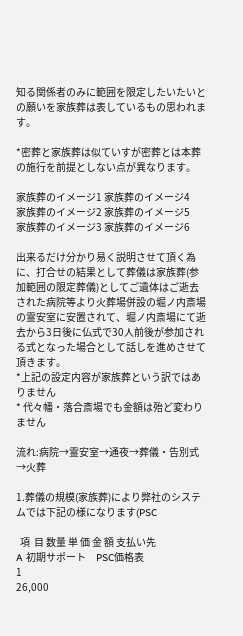知る関係者のみに範囲を限定したいたいとの願いを家族葬は表しているもの思われます。

*密葬と家族葬は似ていすが密葬とは本葬の施行を前提としない点が異なります。

家族葬のイメージ1 家族葬のイメージ4
家族葬のイメージ2 家族葬のイメージ5
家族葬のイメージ3 家族葬のイメージ6

出来るだけ分かり易く説明させて頂く為に、打合せの結果として葬儀は家族葬(参加範囲の限定葬儀)としてご遺体はご逝去された病院等より火葬場併設の堀ノ内斎場の霊安室に安置されて、堀ノ内斎場にて逝去から3日後に仏式で30人前後が参加される式となった場合として話しを進めさせて頂きます。
*上記の設定内容が家族葬という訳ではありません
* 代々幡・落合斎場でも金額は殆ど変わりません

流れ:病院→霊安室→通夜→葬儀・告別式→火葬

1.葬儀の規模(家族葬)により弊社のシステムでは下記の様になります(PSC

  項  目 数量 単 価 金 額 支払い先
A 初期サポート     PSC価格表
1
26,000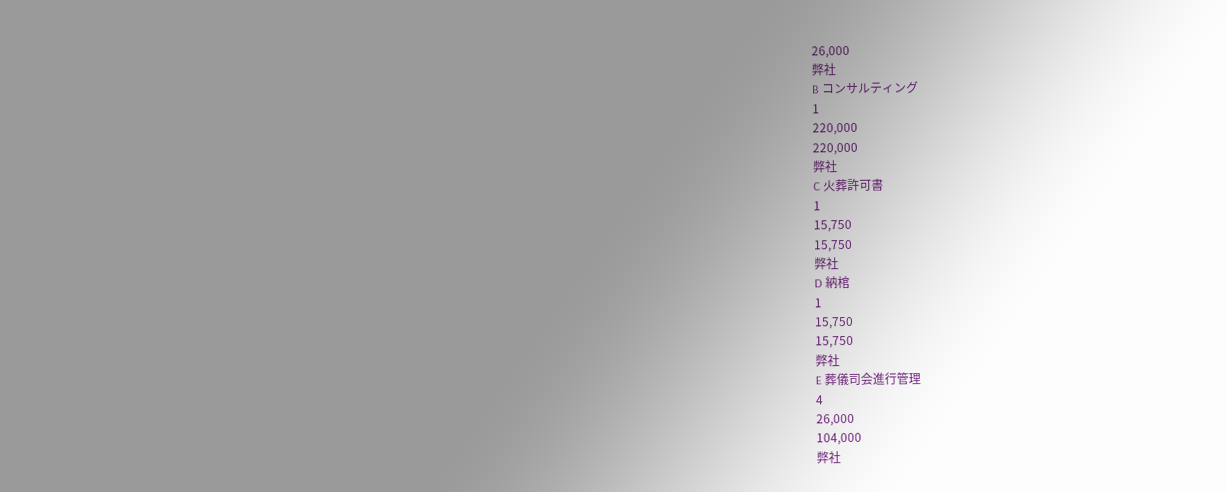26,000
弊社
B コンサルティング
1
220,000
220,000
弊社
C 火葬許可書
1
15,750
15,750
弊社
D 納棺
1
15,750
15,750
弊社
E 葬儀司会進行管理
4
26,000
104,000
弊社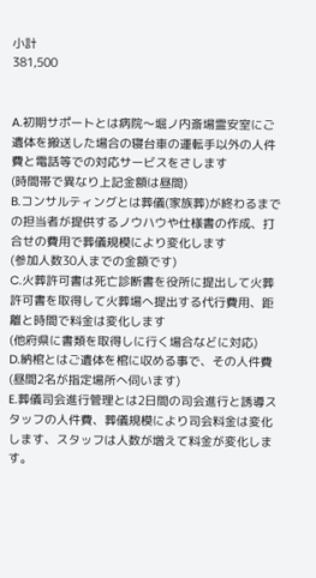小計
381,500


A.初期サポートとは病院〜堀ノ内斎場霊安室にご遺体を搬送した場合の寝台車の運転手以外の人件費と電話等での対応サービスをさします
(時間帯で異なり上記金額は昼間)
B.コンサルティングとは葬儀(家族葬)が終わるまでの担当者が提供するノウハウや仕様書の作成、打合せの費用で葬儀規模により変化します
(参加人数30人までの金額です)
C.火葬許可書は死亡診断書を役所に提出して火葬許可書を取得して火葬場へ提出する代行費用、距離と時間で料金は変化します
(他府県に書類を取得しに行く場合などに対応)
D.納棺とはご遺体を棺に収める事で、その人件費(昼間2名が指定場所へ伺います)
E.葬儀司会進行管理とは2日間の司会進行と誘導スタッフの人件費、葬儀規模により司会料金は変化します、スタッフは人数が増えて料金が変化します。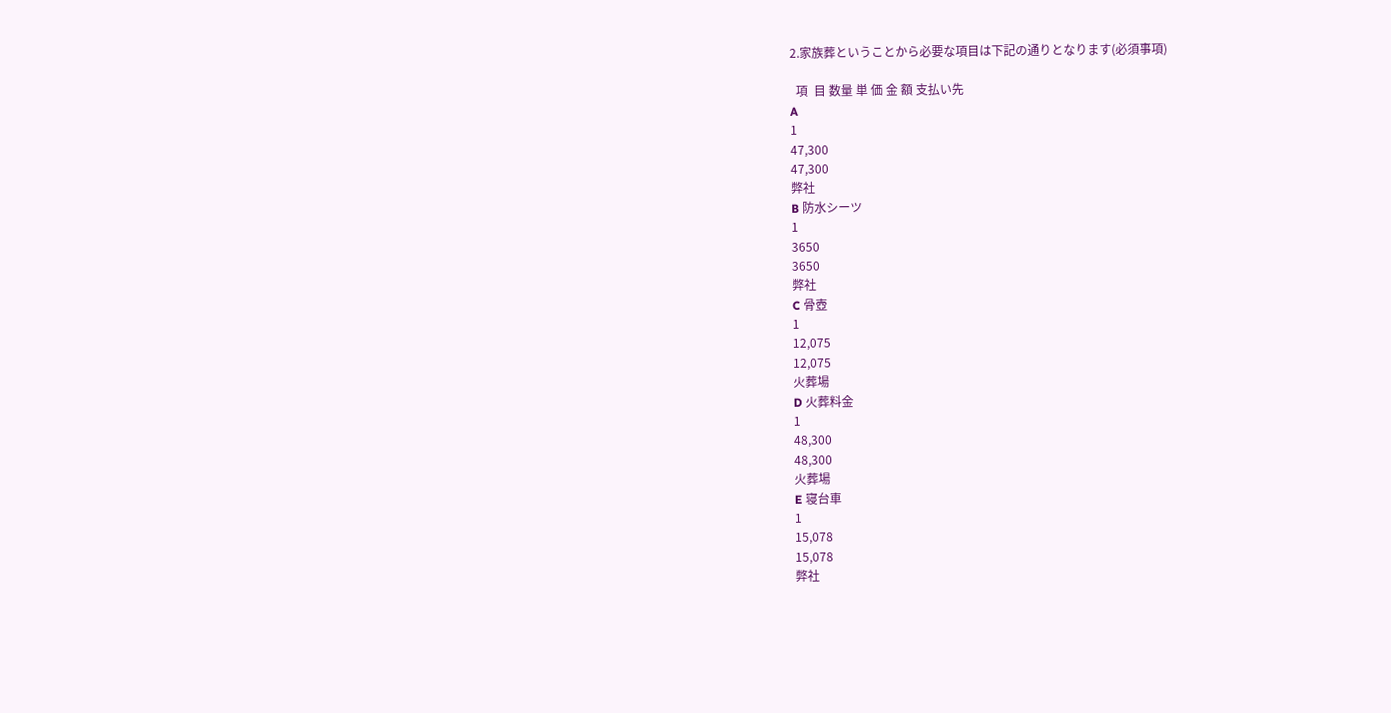2.家族葬ということから必要な項目は下記の通りとなります(必須事項)

  項  目 数量 単 価 金 額 支払い先
A
1
47,300
47,300
弊社
B 防水シーツ
1
3650
3650
弊社
C 骨壺
1
12,075
12,075
火葬場
D 火葬料金
1
48,300
48,300
火葬場
E 寝台車
1
15,078
15,078
弊社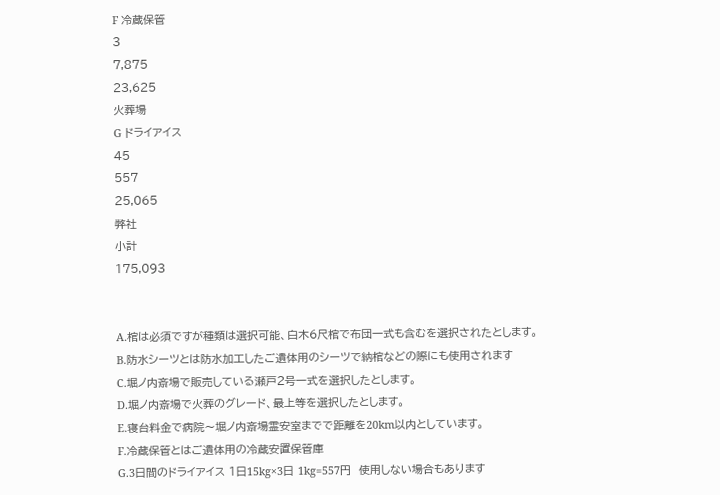F 冷蔵保管
3
7,875
23,625
火葬場
G ドライアイス
45
557
25,065
弊社
小計
175,093


A.棺は必須ですが種類は選択可能、白木6尺棺で布団一式も含むを選択されたとします。
B.防水シーツとは防水加工したご遺体用のシーツで納棺などの際にも使用されます
C.堀ノ内斎場で販売している瀬戸2号一式を選択したとします。
D.堀ノ内斎場で火葬のグレード、最上等を選択したとします。
E.寝台料金で病院〜堀ノ内斎場霊安室までで距離を20km以内としています。
F.冷蔵保管とはご遺体用の冷蔵安置保管庫
G.3日間のドライアイス 1日15kg×3日 1kg=557円  使用しない場合もあります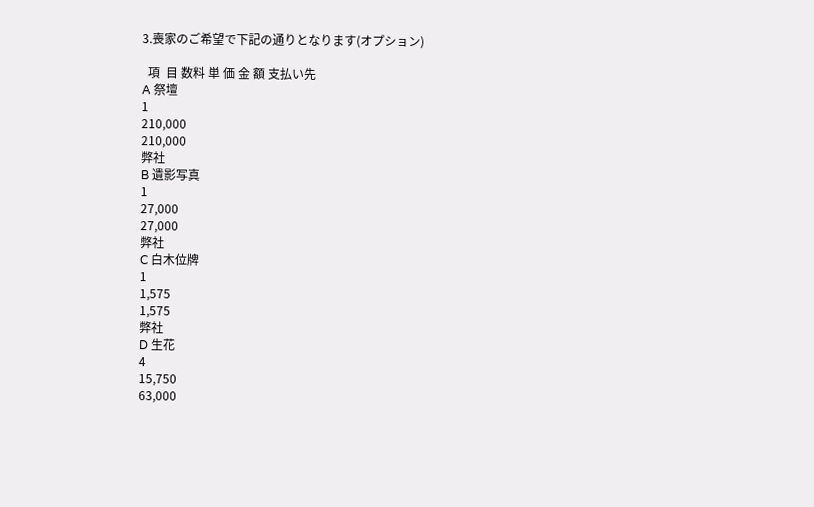3.喪家のご希望で下記の通りとなります(オプション)

  項  目 数料 単 価 金 額 支払い先
A 祭壇
1
210,000
210,000
弊社
B 遺影写真
1
27,000
27,000
弊社
C 白木位牌
1
1,575
1,575
弊社
D 生花
4
15,750
63,000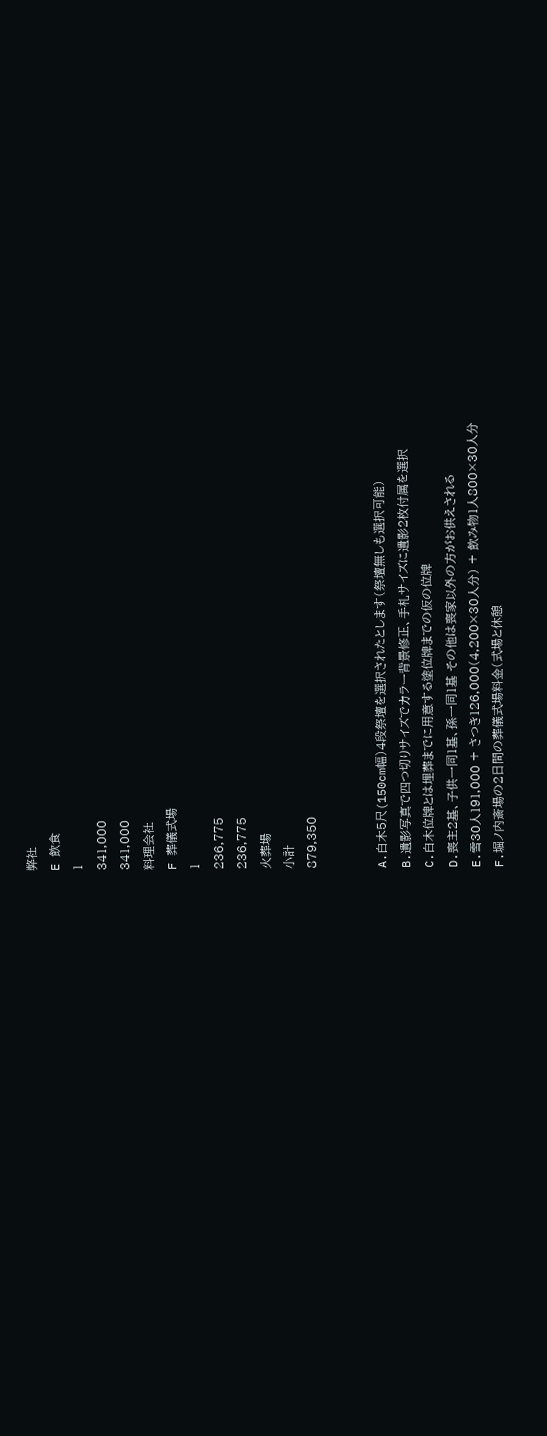弊社
E 飲食
1
341,000
341,000
料理会社
F 葬儀式場
1
236,775
236,775
火葬場
小計
879,350


A.白木5尺(150cm幅)4段祭壇を選択されたとします(祭壇無しも選択可能)
B.遺影写真で四つ切りサイズでカラー背景修正、手札サイズに遺影2枚付属を選択
C.白木位牌とは埋葬までに用意する塗位牌までの仮の位牌
D.喪主2基、子供一同1基、孫一同1基 その他は喪家以外の方がお供えされる
E.雪30人191,000 + さつき126,000(4,200×30人分) + 飲み物1人800×30人分
F.堀ノ内斎場の2日間の葬儀式場料金(式場と休憩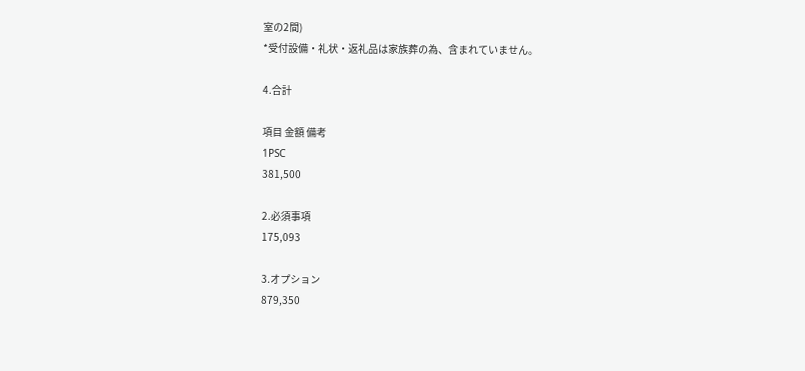室の2間)
*受付設備・礼状・返礼品は家族葬の為、含まれていません。

4.合計

項目 金額 備考
1PSC
381,500

2.必須事項
175,093

3.オプション
879,350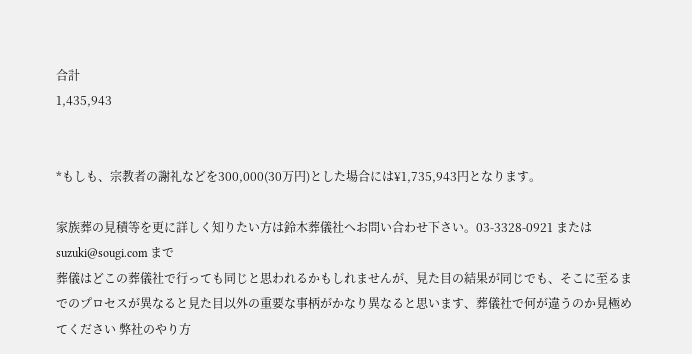合計
1,435,943


*もしも、宗教者の謝礼などを300,000(30万円)とした場合には¥1,735,943円となります。

家族葬の見積等を更に詳しく知りたい方は鈴木葬儀社へお問い合わせ下さい。03-3328-0921 または suzuki@sougi.com まで
葬儀はどこの葬儀社で行っても同じと思われるかもしれませんが、見た目の結果が同じでも、そこに至るまでのプロセスが異なると見た目以外の重要な事柄がかなり異なると思います、葬儀社で何が違うのか見極めてください 弊社のやり方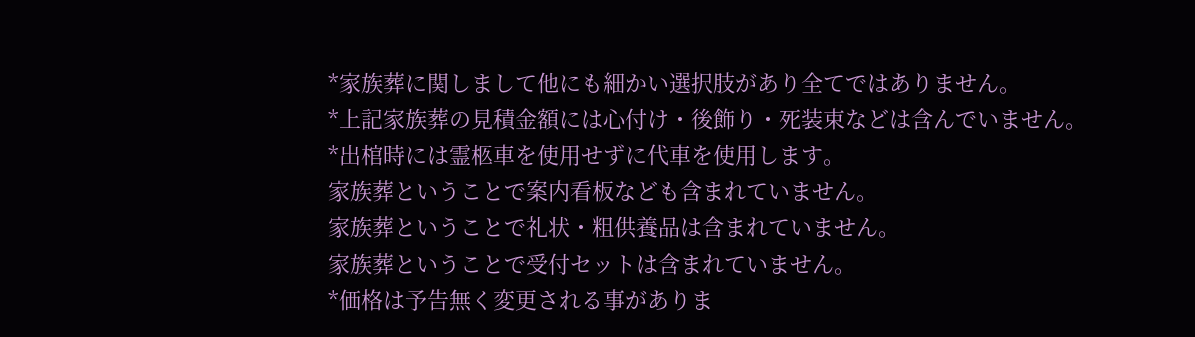*家族葬に関しまして他にも細かい選択肢があり全てではありません。
*上記家族葬の見積金額には心付け・後飾り・死装束などは含んでいません。
*出棺時には霊柩車を使用せずに代車を使用します。
家族葬ということで案内看板なども含まれていません。
家族葬ということで礼状・粗供養品は含まれていません。
家族葬ということで受付セットは含まれていません。
*価格は予告無く変更される事がありま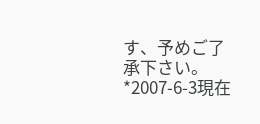す、予めご了承下さい。
*2007-6-3現在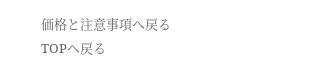価格と注意事項へ戻る
TOPへ戻る